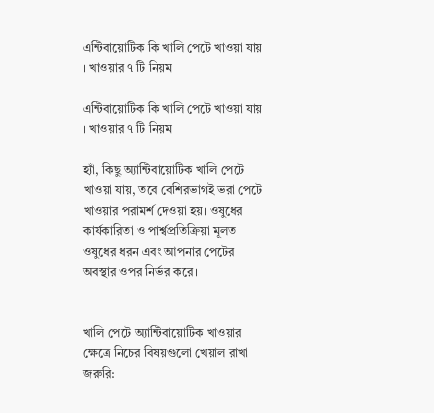এন্টিবায়োটিক কি খালি পেটে খাওয়া যায় । খাওয়ার ৭ টি নিয়ম

এন্টিবায়োটিক কি খালি পেটে খাওয়া যায় । খাওয়ার ৭ টি নিয়ম

হ্যাঁ, কিছু অ্যান্টিবায়োটিক খালি পেটে খাওয়া যায়, তবে বেশিরভাগই ভরা পেটে খাওয়ার পরামর্শ দেওয়া হয়। ওষুধের কার্যকারিতা ও পার্শ্বপ্রতিক্রিয়া মূলত ওষুধের ধরন এবং আপনার পেটের অবস্থার ওপর নির্ভর করে।


খালি পেটে অ্যান্টিবায়োটিক খাওয়ার ক্ষেত্রে নিচের বিষয়গুলো খেয়াল রাখা জরুরি: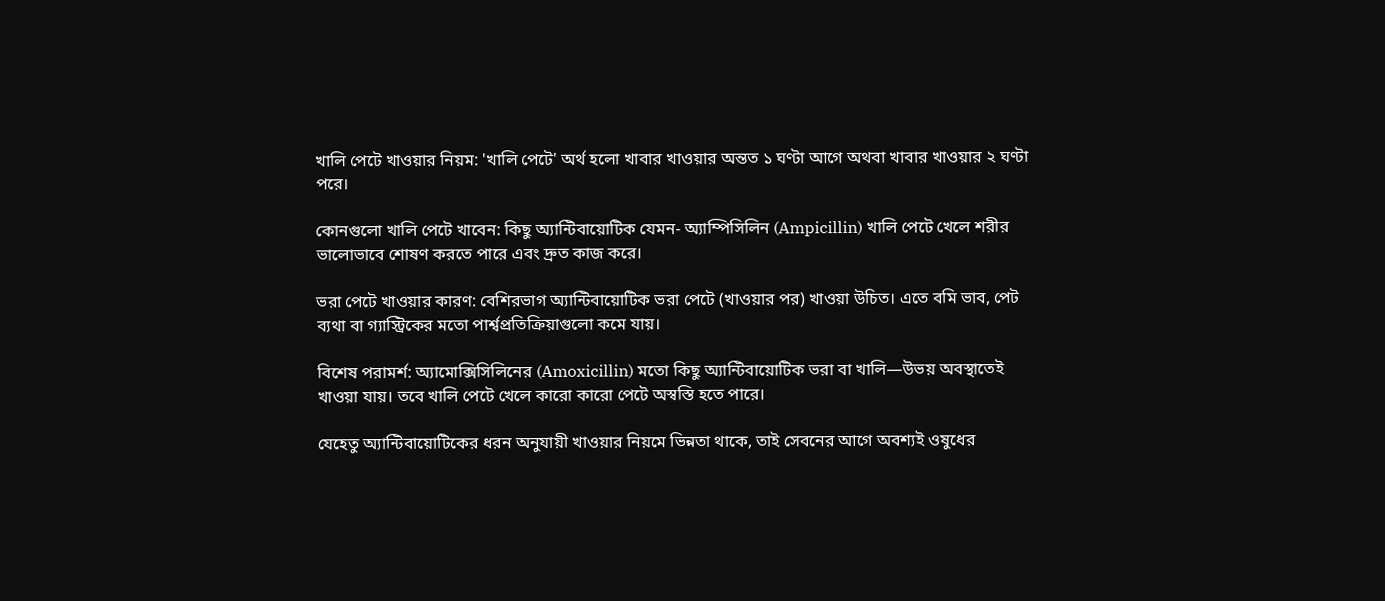খালি পেটে খাওয়ার নিয়ম: 'খালি পেটে' অর্থ হলো খাবার খাওয়ার অন্তত ১ ঘণ্টা আগে অথবা খাবার খাওয়ার ২ ঘণ্টা পরে।

কোনগুলো খালি পেটে খাবেন: কিছু অ্যান্টিবায়োটিক যেমন- অ্যাম্পিসিলিন (Ampicillin) খালি পেটে খেলে শরীর ভালোভাবে শোষণ করতে পারে এবং দ্রুত কাজ করে।

ভরা পেটে খাওয়ার কারণ: বেশিরভাগ অ্যান্টিবায়োটিক ভরা পেটে (খাওয়ার পর) খাওয়া উচিত। এতে বমি ভাব, পেট ব্যথা বা গ্যাস্ট্রিকের মতো পার্শ্বপ্রতিক্রিয়াগুলো কমে যায়।

বিশেষ পরামর্শ: অ্যামোক্সিসিলিনের (Amoxicillin) মতো কিছু অ্যান্টিবায়োটিক ভরা বা খালি—উভয় অবস্থাতেই খাওয়া যায়। তবে খালি পেটে খেলে কারো কারো পেটে অস্বস্তি হতে পারে।

যেহেতু অ্যান্টিবায়োটিকের ধরন অনুযায়ী খাওয়ার নিয়মে ভিন্নতা থাকে, তাই সেবনের আগে অবশ্যই ওষুধের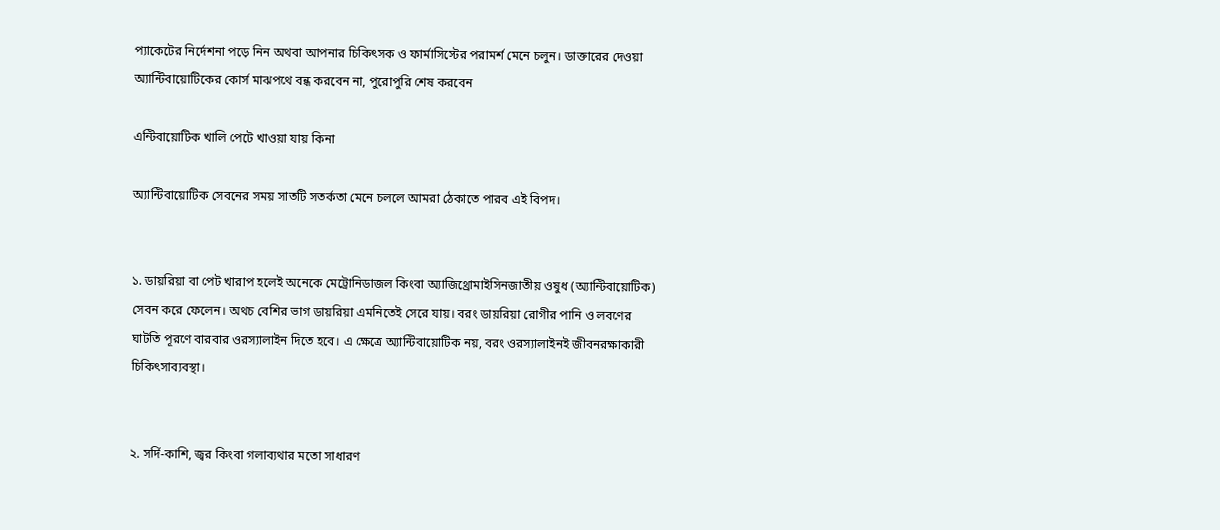প্যাকেটের নির্দেশনা পড়ে নিন অথবা আপনার চিকিৎসক ও ফার্মাসিস্টের পরামর্শ মেনে চলুন। ডাক্তারের দেওয়া অ্যান্টিবায়োটিকের কোর্স মাঝপথে বন্ধ করবেন না, পুরোপুরি শেষ করবেন

এন্টিবায়োটিক খালি পেটে খাওয়া যায় কিনা

অ্যান্টিবায়োটিক সেবনের সময় সাতটি সতর্কতা মেনে চললে আমরা ঠেকাতে পারব এই বিপদ।


১. ডায়রিয়া বা পেট খারাপ হলেই অনেকে মেট্রোনিডাজল কিংবা অ্যাজিথ্রোমাইসিনজাতীয় ওষুধ (অ্যান্টিবায়োটিক) সেবন করে ফেলেন। অথচ বেশির ভাগ ডায়রিয়া এমনিতেই সেরে যায়। বরং ডায়রিয়া রোগীর পানি ও লবণের ঘাটতি পূরণে বারবার ওরস্যালাইন দিতে হবে। এ ক্ষেত্রে অ্যান্টিবায়োটিক নয়, বরং ওরস্যালাইনই জীবনরক্ষাকারী চিকিৎসাব্যবস্থা।


২. সর্দি-কাশি, জ্বর কিংবা গলাব্যথার মতো সাধারণ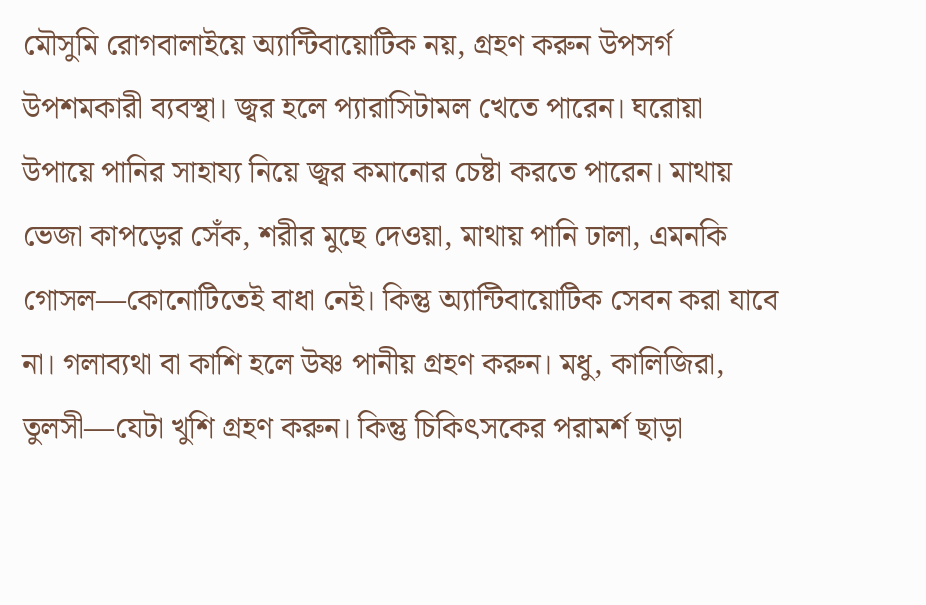মৌসুমি রোগবালাইয়ে অ্যান্টিবায়োটিক নয়, গ্রহণ করুন উপসর্গ উপশমকারী ব্যবস্থা। জ্বর হলে প্যারাসিটামল খেতে পারেন। ঘরোয়া উপায়ে পানির সাহায্য নিয়ে জ্বর কমানোর চেষ্টা করতে পারেন। মাথায় ভেজা কাপড়ের সেঁক, শরীর মুছে দেওয়া, মাথায় পানি ঢালা, এমনকি গোসল—কোনোটিতেই বাধা নেই। কিন্তু অ্যান্টিবায়োটিক সেবন করা যাবে না। গলাব্যথা বা কাশি হলে উষ্ণ পানীয় গ্রহণ করুন। মধু, কালিজিরা, তুলসী—যেটা খুশি গ্রহণ করুন। কিন্তু চিকিৎসকের পরামর্শ ছাড়া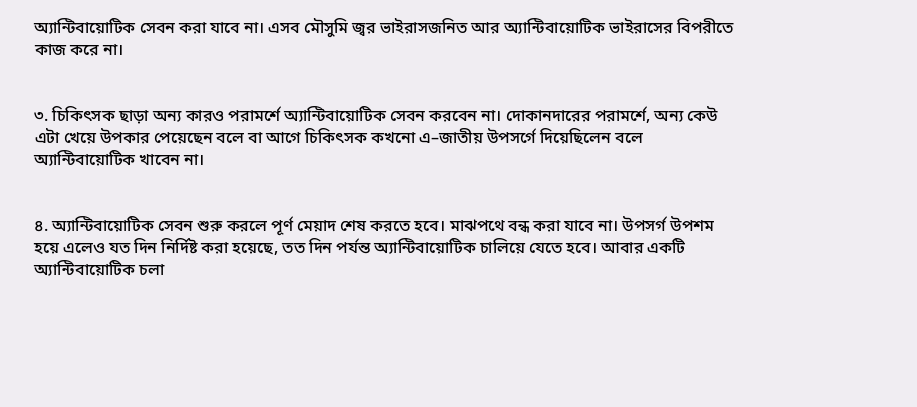অ্যান্টিবায়োটিক সেবন করা যাবে না। এসব মৌসুমি জ্বর ভাইরাসজনিত আর অ্যান্টিবায়োটিক ভাইরাসের বিপরীতে কাজ করে না।


৩. চিকিৎসক ছাড়া অন্য কারও পরামর্শে অ্যান্টিবায়োটিক সেবন করবেন না। দোকানদারের পরামর্শে, অন্য কেউ এটা খেয়ে উপকার পেয়েছেন বলে বা আগে চিকিৎসক কখনো এ–জাতীয় উপসর্গে দিয়েছিলেন বলে অ্যান্টিবায়োটিক খাবেন না।


৪. অ্যান্টিবায়োটিক সেবন শুরু করলে পূর্ণ মেয়াদ শেষ করতে হবে। মাঝপথে বন্ধ করা যাবে না। উপসর্গ উপশম হয়ে এলেও যত দিন নির্দিষ্ট করা হয়েছে, তত দিন পর্যন্ত অ্যান্টিবায়োটিক চালিয়ে যেতে হবে। আবার একটি অ্যান্টিবায়োটিক চলা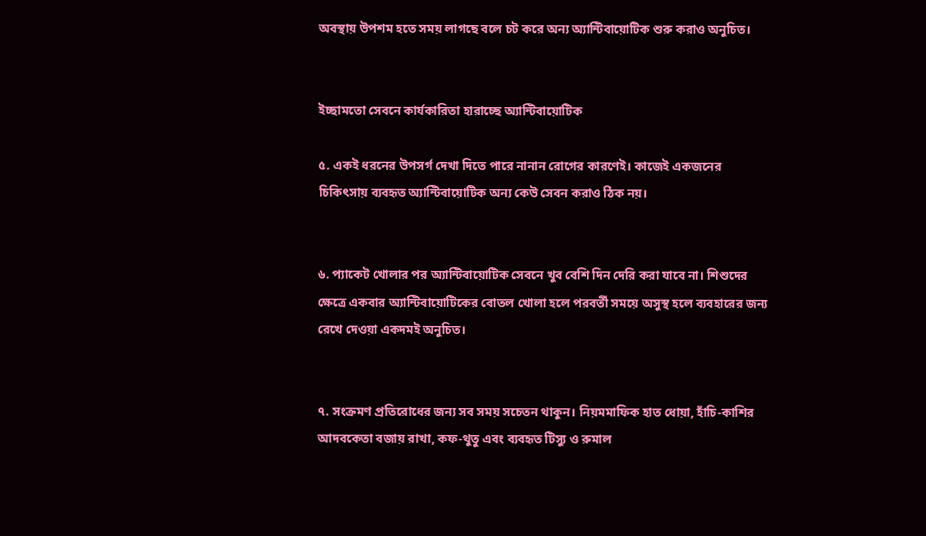অবস্থায় উপশম হতে সময় লাগছে বলে চট করে অন্য অ্যান্টিবায়োটিক শুরু করাও অনুচিত।


ইচ্ছামতো সেবনে কার্যকারিতা হারাচ্ছে অ্যান্টিবায়োটিক

৫. একই ধরনের উপসর্গ দেখা দিতে পারে নানান রোগের কারণেই। কাজেই একজনের চিকিৎসায় ব্যবহৃত অ্যান্টিবায়োটিক অন্য কেউ সেবন করাও ঠিক নয়।


৬. প্যাকেট খোলার পর অ্যান্টিবায়োটিক সেবনে খুব বেশি দিন দেরি করা যাবে না। শিশুদের ক্ষেত্রে একবার অ্যান্টিবায়োটিকের বোতল খোলা হলে পরবর্তী সময়ে অসুস্থ হলে ব্যবহারের জন্য রেখে দেওয়া একদমই অনুচিত।


৭. সংক্রমণ প্রতিরোধের জন্য সব সময় সচেতন থাকুন। নিয়মমাফিক হাত ধোয়া, হাঁচি-কাশির আদবকেতা বজায় রাখা, কফ-থুতু এবং ব্যবহৃত টিস্যু ও রুমাল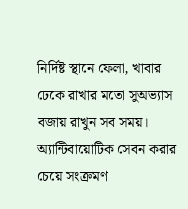নির্দিষ্ট স্থানে ফেলা, খাবার ঢেকে রাখার মতো সুঅভ্যাস বজায় রাখুন সব সময়। অ্যান্টিবায়োটিক সেবন করার চেয়ে সংক্রমণ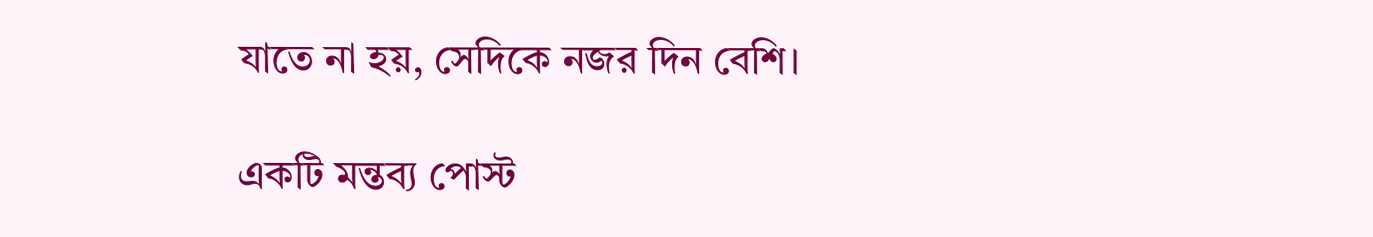যাতে না হয়, সেদিকে নজর দিন বেশি।

একটি মন্তব্য পোস্ট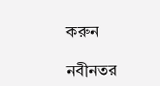করুন

নবীনতর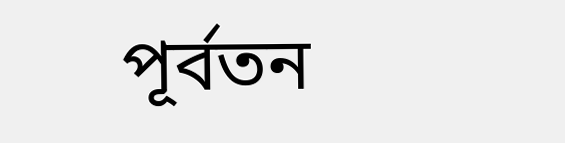পূর্বতন